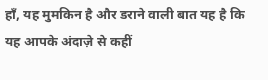हाँ, यह मुमकिन है और डराने वाली बात यह है कि यह आपके अंदाज़े से कहीं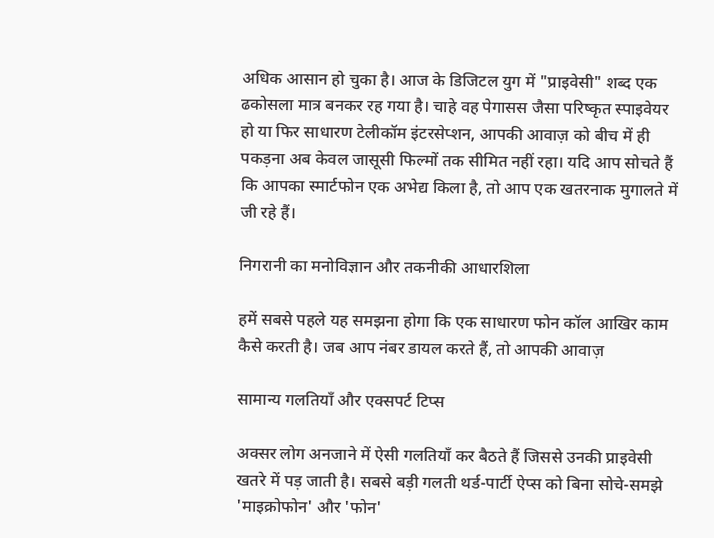अधिक आसान हो चुका है। आज के डिजिटल युग में "प्राइवेसी" शब्द एक ढकोसला मात्र बनकर रह गया है। चाहे वह पेगासस जैसा परिष्कृत स्पाइवेयर हो या फिर साधारण टेलीकॉम इंटरसेप्शन, आपकी आवाज़ को बीच में ही पकड़ना अब केवल जासूसी फिल्मों तक सीमित नहीं रहा। यदि आप सोचते हैं कि आपका स्मार्टफोन एक अभेद्य किला है, तो आप एक खतरनाक मुगालते में जी रहे हैं।

निगरानी का मनोविज्ञान और तकनीकी आधारशिला

हमें सबसे पहले यह समझना होगा कि एक साधारण फोन कॉल आखिर काम कैसे करती है। जब आप नंबर डायल करते हैं, तो आपकी आवाज़

सामान्य गलतियाँ और एक्सपर्ट टिप्स

अक्सर लोग अनजाने में ऐसी गलतियाँ कर बैठते हैं जिससे उनकी प्राइवेसी खतरे में पड़ जाती है। सबसे बड़ी गलती थर्ड-पार्टी ऐप्स को बिना सोचे-समझे 'माइक्रोफोन' और 'फोन'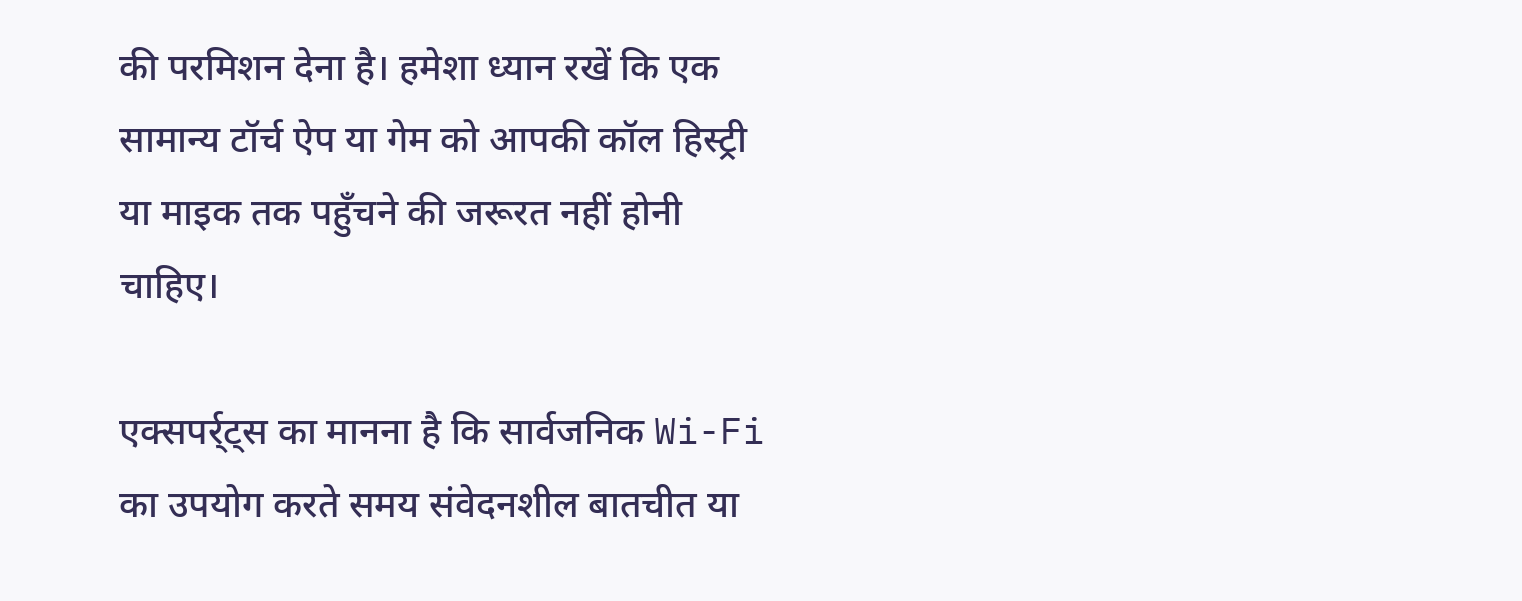की परमिशन देना है। हमेशा ध्यान रखें कि एक सामान्य टॉर्च ऐप या गेम को आपकी कॉल हिस्ट्री या माइक तक पहुँचने की जरूरत नहीं होनी चाहिए।

एक्सपर्र्ट्स का मानना है कि सार्वजनिक Wi-Fi का उपयोग करते समय संवेदनशील बातचीत या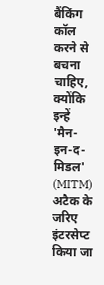बैंकिंग कॉल करने से बचना चाहिए, क्योंकि इन्हें 'मैन-इन-द-मिडल' (MITM) अटैक के जरिए इंटरसेप्ट किया जा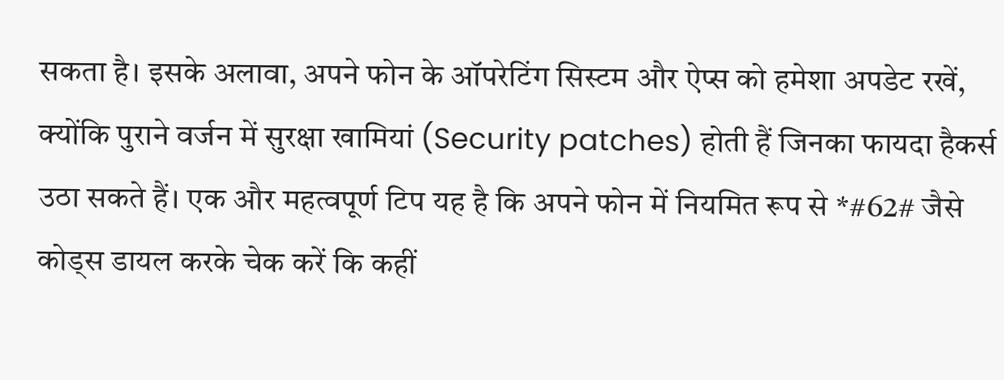सकता है। इसके अलावा, अपने फोन के ऑपरेटिंग सिस्टम और ऐप्स को हमेशा अपडेट रखें, क्योंकि पुराने वर्जन में सुरक्षा खामियां (Security patches) होती हैं जिनका फायदा हैकर्स उठा सकते हैं। एक और महत्वपूर्ण टिप यह है कि अपने फोन में नियमित रूप से *#62# जैसे कोड्स डायल करके चेक करें कि कहीं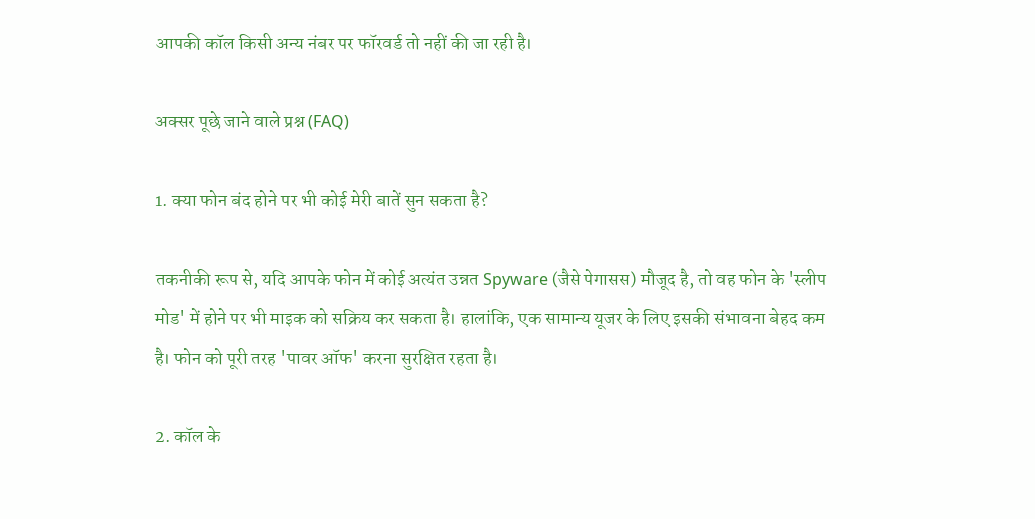आपकी कॉल किसी अन्य नंबर पर फॉरवर्ड तो नहीं की जा रही है।

अक्सर पूछे जाने वाले प्रश्न (FAQ)

1. क्या फोन बंद होने पर भी कोई मेरी बातें सुन सकता है?

तकनीकी रूप से, यदि आपके फोन में कोई अत्यंत उन्नत Spyware (जैसे पेगासस) मौजूद है, तो वह फोन के 'स्लीप मोड' में होने पर भी माइक को सक्रिय कर सकता है। हालांकि, एक सामान्य यूजर के लिए इसकी संभावना बेहद कम है। फोन को पूरी तरह 'पावर ऑफ' करना सुरक्षित रहता है।

2. कॉल के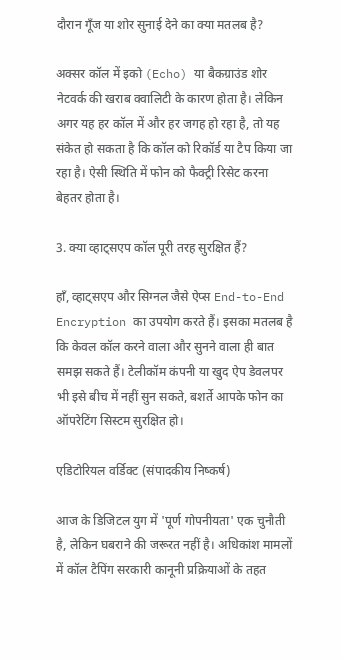दौरान गूँज या शोर सुनाई देने का क्या मतलब है?

अक्सर कॉल में इको (Echo) या बैकग्राउंड शोर नेटवर्क की खराब क्वालिटी के कारण होता है। लेकिन अगर यह हर कॉल में और हर जगह हो रहा है, तो यह संकेत हो सकता है कि कॉल को रिकॉर्ड या टैप किया जा रहा है। ऐसी स्थिति में फोन को फैक्ट्री रिसेट करना बेहतर होता है।

3. क्या व्हाट्सएप कॉल पूरी तरह सुरक्षित हैं?

हाँ, व्हाट्सएप और सिग्नल जैसे ऐप्स End-to-End Encryption का उपयोग करते हैं। इसका मतलब है कि केवल कॉल करने वाला और सुनने वाला ही बात समझ सकते हैं। टेलीकॉम कंपनी या खुद ऐप डेवलपर भी इसे बीच में नहीं सुन सकते, बशर्ते आपके फोन का ऑपरेटिंग सिस्टम सुरक्षित हो।

एडिटोरियल वर्डिक्ट (संपादकीय निष्कर्ष)

आज के डिजिटल युग में 'पूर्ण गोपनीयता' एक चुनौती है, लेकिन घबराने की जरूरत नहीं है। अधिकांश मामलों में कॉल टैपिंग सरकारी कानूनी प्रक्रियाओं के तहत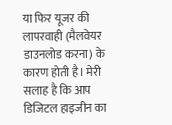या फिर यूजर की लापरवाही (मैलवेयर डाउनलोड करना) के कारण होती है। मेरी सलाह है कि आप डिजिटल हाइजीन का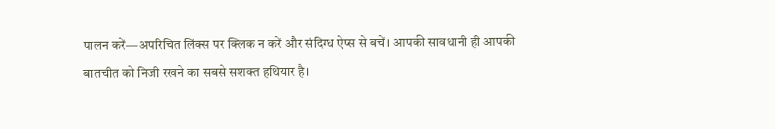पालन करें—अपरिचित लिंक्स पर क्लिक न करें और संदिग्ध ऐप्स से बचें। आपकी सावधानी ही आपकी बातचीत को निजी रखने का सबसे सशक्त हथियार है।